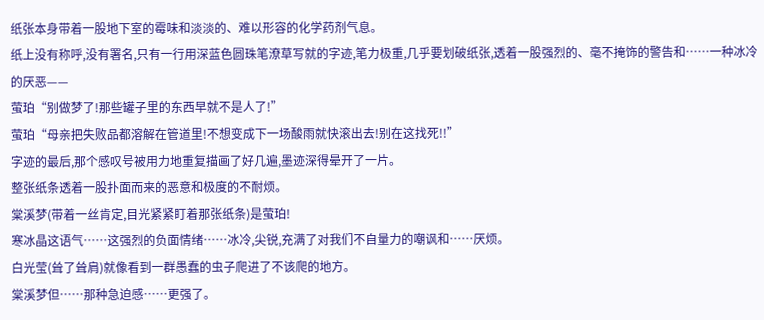纸张本身带着一股地下室的霉味和淡淡的、难以形容的化学药剂气息。
纸上没有称呼,没有署名,只有一行用深蓝色圆珠笔潦草写就的字迹,笔力极重,几乎要划破纸张,透着一股强烈的、毫不掩饰的警告和……一种冰冷的厌恶——
萤珀“别做梦了!那些罐子里的东西早就不是人了!”
萤珀“母亲把失败品都溶解在管道里!不想变成下一场酸雨就快滚出去!别在这找死!!”
字迹的最后,那个感叹号被用力地重复描画了好几遍,墨迹深得晕开了一片。
整张纸条透着一股扑面而来的恶意和极度的不耐烦。
棠溪梦(带着一丝肯定,目光紧紧盯着那张纸条)是萤珀!
寒冰晶这语气……这强烈的负面情绪……冰冷,尖锐,充满了对我们不自量力的嘲讽和……厌烦。
白光莹(耸了耸肩)就像看到一群愚蠢的虫子爬进了不该爬的地方。
棠溪梦但……那种急迫感……更强了。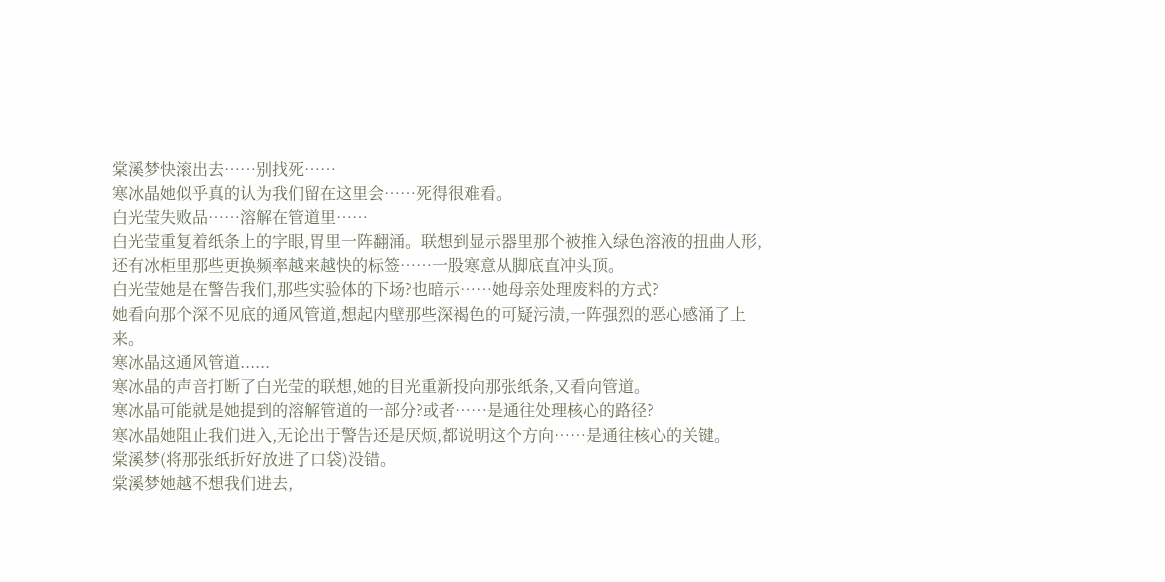棠溪梦快滚出去……别找死……
寒冰晶她似乎真的认为我们留在这里会……死得很难看。
白光莹失败品……溶解在管道里……
白光莹重复着纸条上的字眼,胃里一阵翻涌。联想到显示器里那个被推入绿色溶液的扭曲人形,还有冰柜里那些更换频率越来越快的标签……一股寒意从脚底直冲头顶。
白光莹她是在警告我们,那些实验体的下场?也暗示……她母亲处理废料的方式?
她看向那个深不见底的通风管道,想起内壁那些深褐色的可疑污渍,一阵强烈的恶心感涌了上来。
寒冰晶这通风管道......
寒冰晶的声音打断了白光莹的联想,她的目光重新投向那张纸条,又看向管道。
寒冰晶可能就是她提到的溶解管道的一部分?或者……是通往处理核心的路径?
寒冰晶她阻止我们进入,无论出于警告还是厌烦,都说明这个方向……是通往核心的关键。
棠溪梦(将那张纸折好放进了口袋)没错。
棠溪梦她越不想我们进去,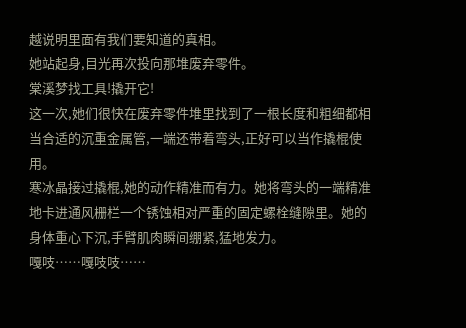越说明里面有我们要知道的真相。
她站起身,目光再次投向那堆废弃零件。
棠溪梦找工具!撬开它!
这一次,她们很快在废弃零件堆里找到了一根长度和粗细都相当合适的沉重金属管,一端还带着弯头,正好可以当作撬棍使用。
寒冰晶接过撬棍,她的动作精准而有力。她将弯头的一端精准地卡进通风栅栏一个锈蚀相对严重的固定螺栓缝隙里。她的身体重心下沉,手臂肌肉瞬间绷紧,猛地发力。
嘎吱……嘎吱吱……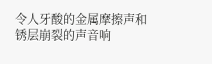令人牙酸的金属摩擦声和锈层崩裂的声音响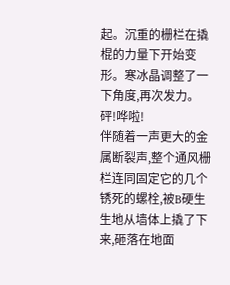起。沉重的栅栏在撬棍的力量下开始变形。寒冰晶调整了一下角度,再次发力。
砰!哗啦!
伴随着一声更大的金属断裂声,整个通风栅栏连同固定它的几个锈死的螺栓,被B硬生生地从墙体上撬了下来,砸落在地面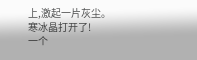上,激起一片灰尘。
寒冰晶打开了!
一个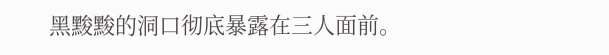黑黢黢的洞口彻底暴露在三人面前。